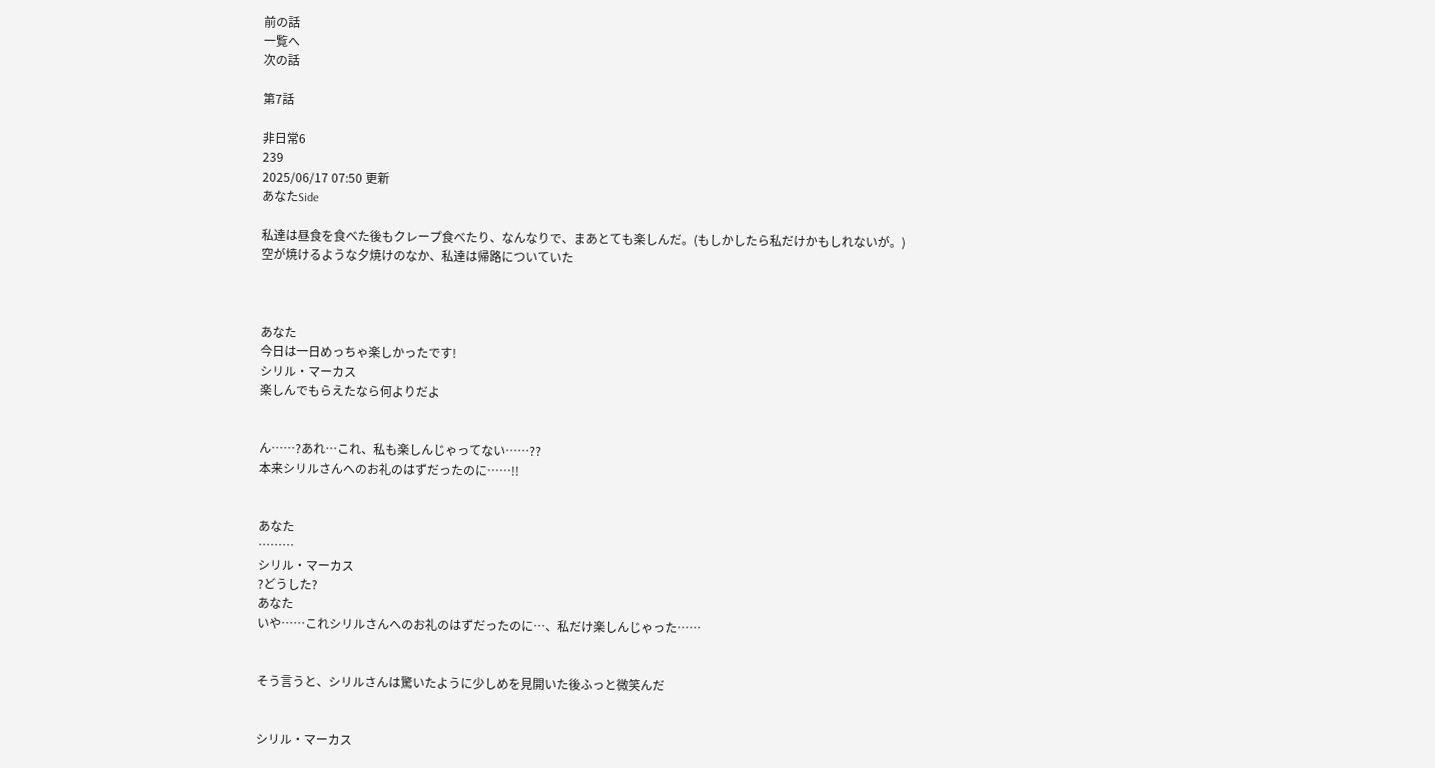前の話
一覧へ
次の話

第7話

非日常6
239
2025/06/17 07:50 更新
あなたSide

私達は昼食を食べた後もクレープ食べたり、なんなりで、まあとても楽しんだ。(もしかしたら私だけかもしれないが。)
空が焼けるような夕焼けのなか、私達は帰路についていた



あなた
今日は一日めっちゃ楽しかったです!
シリル・マーカス
楽しんでもらえたなら何よりだよ


ん……?あれ…これ、私も楽しんじゃってない……??
本来シリルさんへのお礼のはずだったのに……!!


あなた
………
シリル・マーカス
?どうした?
あなた
いや……これシリルさんへのお礼のはずだったのに…、私だけ楽しんじゃった……


そう言うと、シリルさんは驚いたように少しめを見開いた後ふっと微笑んだ


シリル・マーカス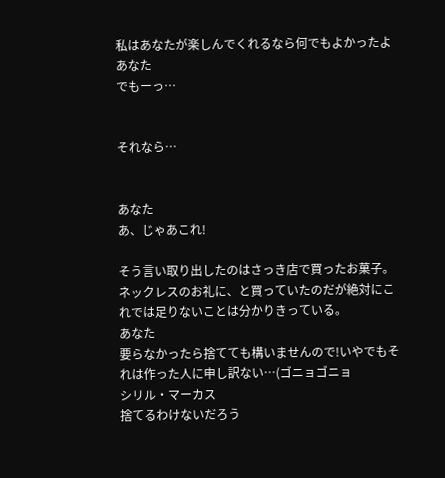私はあなたが楽しんでくれるなら何でもよかったよ
あなた
でもーっ…


それなら…


あなた
あ、じゃあこれ!

そう言い取り出したのはさっき店で買ったお菓子。
ネックレスのお礼に、と買っていたのだが絶対にこれでは足りないことは分かりきっている。
あなた
要らなかったら捨てても構いませんので!いやでもそれは作った人に申し訳ない…(ゴニョゴニョ
シリル・マーカス
捨てるわけないだろう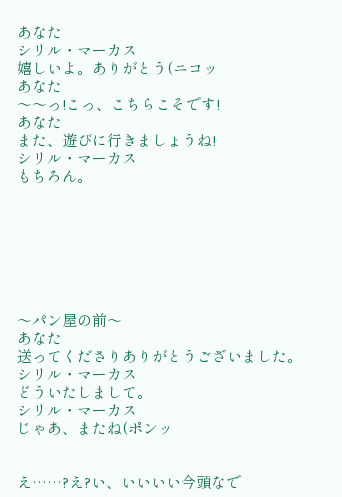あなた
シリル・マーカス
嬉しいよ。ありがとう(ニコッ
あなた
〜〜っ!こっ、こちらこそです!
あなた
また、遊びに行きましょうね!
シリル・マーカス
もちろん。







〜パン屋の前〜
あなた
送ってくださりありがとうございました。
シリル・マーカス
どういたしまして。
シリル・マーカス
じゃあ、またね(ポンッ


え……?え?い、いいいい今頭なで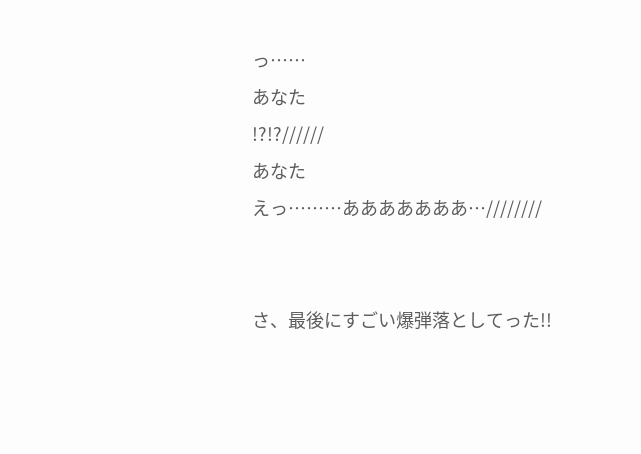っ……
あなた
!?!?//////
あなた
えっ………あああああああ…////////


さ、最後にすごい爆弾落としてった!!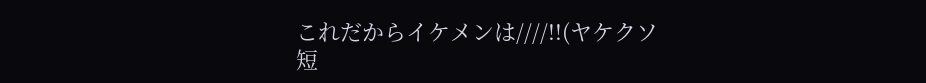これだからイケメンは////!!(ヤケクソ
短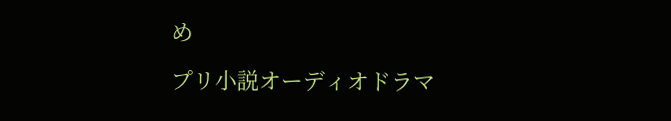め

プリ小説オーディオドラマ